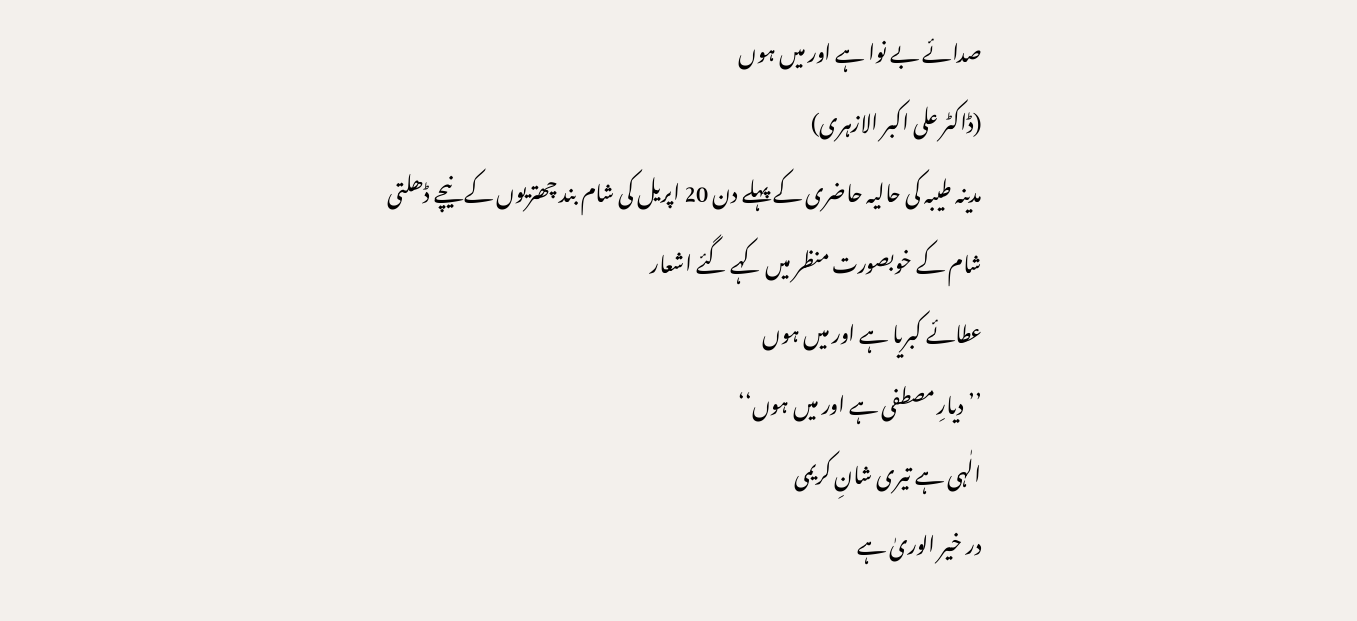صدائے بے نوا ہے اور میں ہوں
(ڈاکٹر علی اکبر الازہری)
مدینہ طیبہ کی حالیہ حاضری کے پہلے دن 20 اپریل کی شام بند چھتریوں کے نیچے ڈھلتی
شام کے خوبصورت منظر میں کہے گئے اشعار
عطائے کبریا ہے اور میں ہوں
’’دیارِ مصطفی ہے اور میں ہوں‘‘
الٰہی ہے تیری شانِ کریمی
در خیر الوریٰ ہے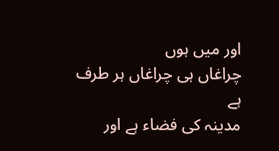اور میں ہوں
چراغاں ہی چراغاں ہر طرف ہے
مدینہ کی فضاء ہے اور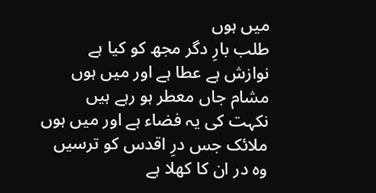میں ہوں
طلب بارِ دگر مجھ کو کیا ہے
نوازش ہے عطا ہے اور میں ہوں
مشام جاں معطر ہو رہے ہیں
نکہت کی یہ فضاء ہے اور میں ہوں
ملائک جس درِ اقدس کو ترسیں
وہ در ان کا کھلا ہے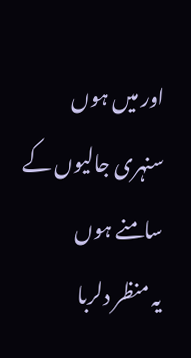اور میں ہوں
سنہری جالیوں کے سامنے ہوں
یہ منظر دلربا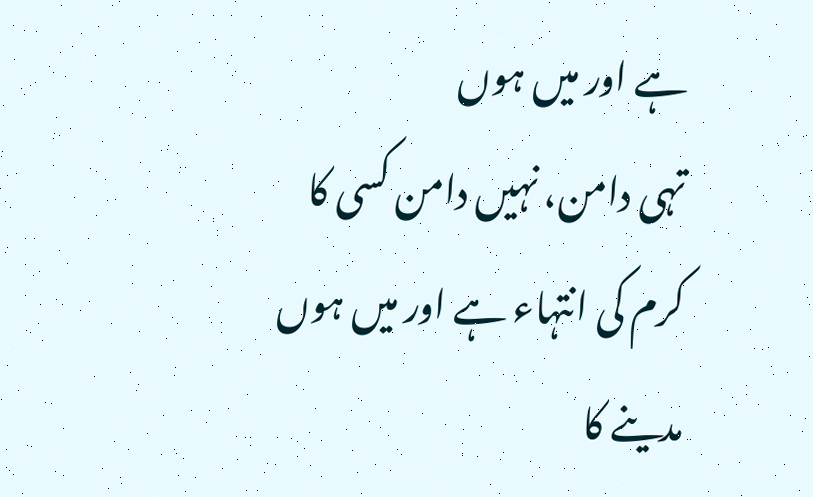ہے اور میں ہوں
تہی دامن، نہیں دامن کسی کا
کرم کی انتہاء ہے اور میں ہوں
مدینے کا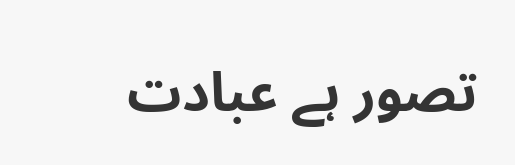تصور ہے عبادت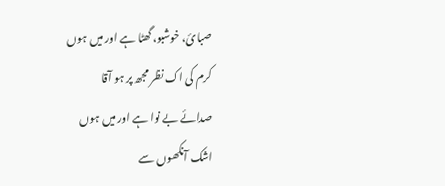صبائ، خوشبو، گھٹا ہے اور میں ہوں
کرم کی اک نظر مجھ پر ہو آقا
صدائے بے نوا ہے اور میں ہوں
اشک آنکھوں سے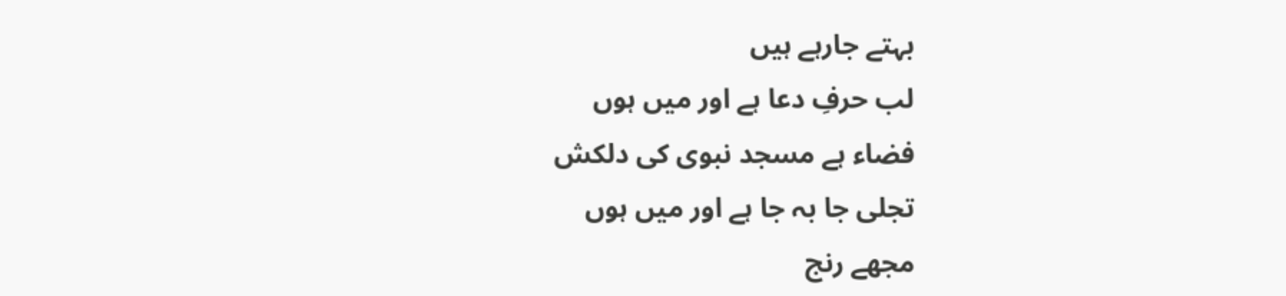بہتے جارہے ہیں
لب حرفِ دعا ہے اور میں ہوں
فضاء ہے مسجد نبوی کی دلکش
تجلی جا بہ جا ہے اور میں ہوں
مجھے رنج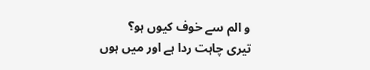و الم سے خوف کیوں ہو؟
تیری چاہت ردا ہے اور میں ہوں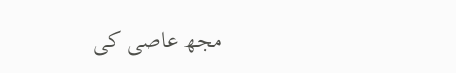مجھ عاصی کی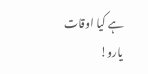ہے کیا اوقات یارو!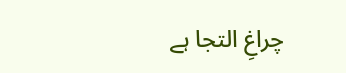چراغِ التجا ہے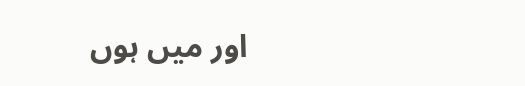اور میں ہوں